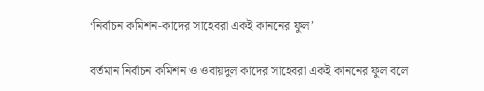‘নির্বাচন কমিশন-কাদের সাহেবরা একই কাননের ফুল’

বর্তমান নির্বাচন কমিশন ও ওবায়দুল কাদের সাহেবরা একই কাননের ফুল বলে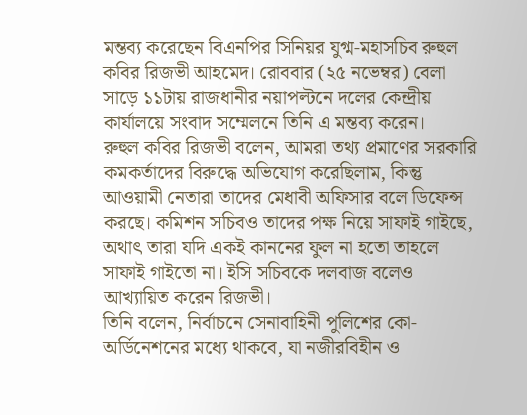মন্তব্য করেছেন বিএনপির সিনিয়র যুগ্ম-মহাসচিব রুহুল কবির রিজভী আহমেদ। রোববার (২৫ নভেম্বর) বেলা সাড়ে ১১টায় রাজধানীর নয়াপল্টনে দলের কেন্দ্রীয় কার্যালয়ে সংবাদ সম্মেলনে তিনি এ মন্তব্য করেন।
রুহুল কবির রিজভী বলেন, আমরা তথ্য প্রমাণের সরকারি কমকর্তাদের বিরুদ্ধে অভিযোগ করেছিলাম, কিন্তু আওয়ামী নেতারা তাদের মেধাবী অফিসার বলে ডিফেন্স করছে। কমিশন সচিবও তাদের পক্ষ নিয়ে সাফাই গাইছে, অথাৎ তারা যদি একই কাননের ফুল না হতো তাহলে সাফাই গাইতো না। ইসি সচিবকে দলবাজ বলেও আখ্যায়িত করেন রিজভী।
তিনি বলেন, নির্বাচনে সেনাবাহিনী পুলিশের কো-অর্ডিনেশনের মধ্যে থাকবে, যা নজীরবিহীন ও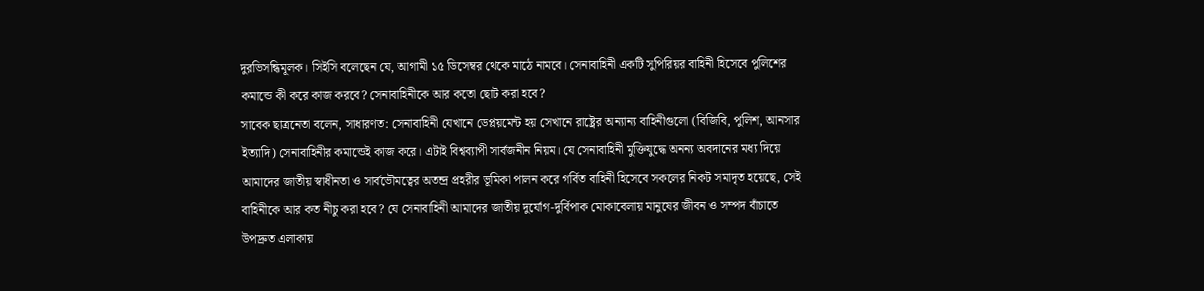দুরভিসন্ধিমূলক। সিইসি বলেছেন যে, আগামী ১৫ ডিসেম্বর থেকে মাঠে নামবে। সেনাবাহিনী একটি সুপিরিয়র বাহিনী হিসেবে পুলিশের কমান্ডে কী করে কাজ করবে? সেনাবাহিনীকে আর কতো ছোট করা হবে?
সাবেক ছাত্রনেতা বলেন, সাধারণত: সেনাবাহিনী যেখানে ডেপ্লয়মেন্ট হয় সেখানে রাষ্ট্রের অন্যান্য বাহিনীগুলো (বিজিবি, পুলিশ, আনসার ইত্যাদি) সেনাবাহিনীর কমান্ডেই কাজ করে। এটাই বিশ্বব্যাপী সার্বজনীন নিয়ম। যে সেনাবাহিনী মুক্তিযুদ্ধে অনন্য অবদানের মধ্য দিয়ে আমাদের জাতীয় স্বাধীনতা ও সার্বভৌমত্বের অতন্দ্র প্রহরীর ভূমিকা পালন করে গর্বিত বাহিনী হিসেবে সকলের নিকট সমাদৃত হয়েছে, সেই বাহিনীকে আর কত নীচু করা হবে? যে সেনাবাহিনী আমাদের জাতীয় দুর্যোগ-দুর্বিপাক মোকাবেলায় মানুষের জীবন ও সম্পদ বাঁচাতে উপদ্রুত এলাকায়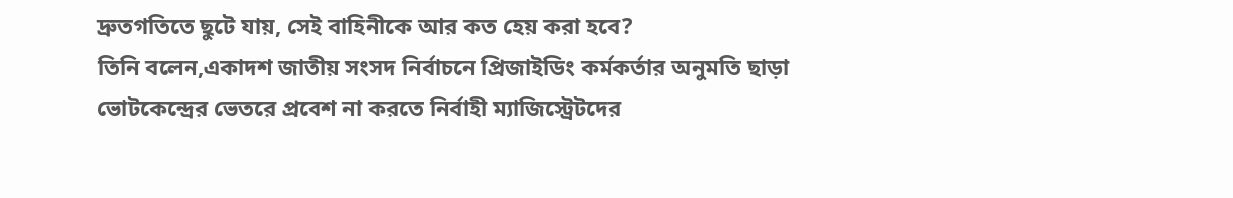দ্রুতগতিতে ছুটে যায়, সেই বাহিনীকে আর কত হেয় করা হবে?
তিনি বলেন,একাদশ জাতীয় সংসদ নির্বাচনে প্রিজাইডিং কর্মকর্তার অনুমতি ছাড়া ভোটকেন্দ্রের ভেতরে প্রবেশ না করতে নির্বাহী ম্যাজিস্ট্রেটদের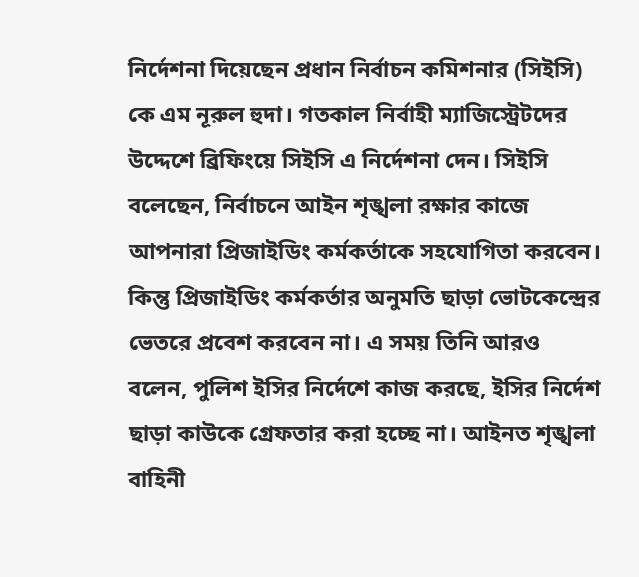নির্দেশনা দিয়েছেন প্রধান নির্বাচন কমিশনার (সিইসি) কে এম নূরুল হুদা। গতকাল নির্বাহী ম্যাজিস্ট্রেটদের উদ্দেশে ব্রিফিংয়ে সিইসি এ নির্দেশনা দেন। সিইসি বলেছেন, নির্বাচনে আইন শৃঙ্খলা রক্ষার কাজে আপনারা প্রিজাইডিং কর্মকর্তাকে সহযোগিতা করবেন। কিন্তু প্রিজাইডিং কর্মকর্তার অনুমতি ছাড়া ভোটকেন্দ্রের ভেতরে প্রবেশ করবেন না। এ সময় তিনি আরও বলেন, পুলিশ ইসির নির্দেশে কাজ করছে, ইসির নির্দেশ ছাড়া কাউকে গ্রেফতার করা হচ্ছে না। আইনত শৃঙ্খলা বাহিনী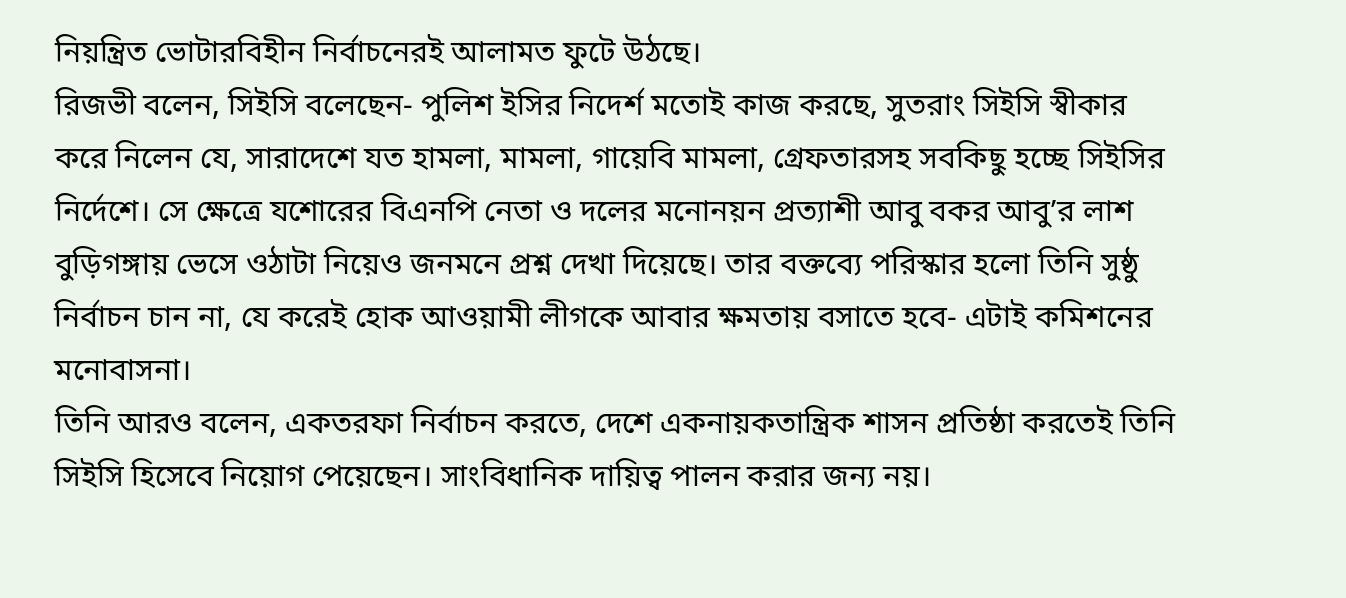নিয়ন্ত্রিত ভোটারবিহীন নির্বাচনেরই আলামত ফুটে উঠছে।
রিজভী বলেন, সিইসি বলেছেন- পুলিশ ইসির নিদের্শ মতোই কাজ করছে, সুতরাং সিইসি স্বীকার করে নিলেন যে, সারাদেশে যত হামলা, মামলা, গায়েবি মামলা, গ্রেফতারসহ সবকিছু হচ্ছে সিইসির নির্দেশে। সে ক্ষেত্রে যশোরের বিএনপি নেতা ও দলের মনোনয়ন প্রত্যাশী আবু বকর আবু’র লাশ বুড়িগঙ্গায় ভেসে ওঠাটা নিয়েও জনমনে প্রশ্ন দেখা দিয়েছে। তার বক্তব্যে পরিস্কার হলো তিনি সুষ্ঠু নির্বাচন চান না, যে করেই হোক আওয়ামী লীগকে আবার ক্ষমতায় বসাতে হবে- এটাই কমিশনের মনোবাসনা।
তিনি আরও বলেন, একতরফা নির্বাচন করতে, দেশে একনায়কতান্ত্রিক শাসন প্রতিষ্ঠা করতেই তিনি সিইসি হিসেবে নিয়োগ পেয়েছেন। সাংবিধানিক দায়িত্ব পালন করার জন্য নয়।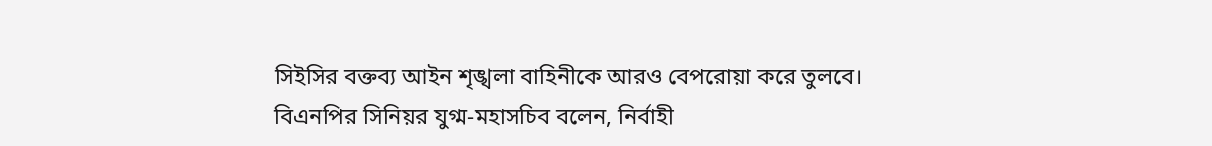সিইসির বক্তব্য আইন শৃঙ্খলা বাহিনীকে আরও বেপরোয়া করে তুলবে।
বিএনপির সিনিয়র যুগ্ম-মহাসচিব বলেন, নির্বাহী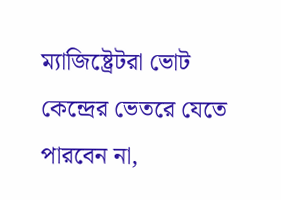ম্যাজিষ্ট্রেটরা ভোট কেন্দ্রের ভেতরে যেতে পারবেন না,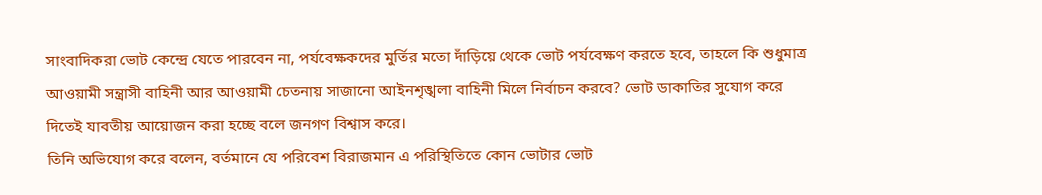সাংবাদিকরা ভোট কেন্দ্রে যেতে পারবেন না, পর্যবেক্ষকদের মুর্তির মতো দাঁড়িয়ে থেকে ভোট পর্যবেক্ষণ করতে হবে, তাহলে কি শুধুমাত্র আওয়ামী সন্ত্রাসী বাহিনী আর আওয়ামী চেতনায় সাজানো আইনশৃঙ্খলা বাহিনী মিলে নির্বাচন করবে? ভোট ডাকাতির সুযোগ করে দিতেই যাবতীয় আয়োজন করা হচ্ছে বলে জনগণ বিশ্বাস করে।
তিনি অভিযোগ করে বলেন, বর্তমানে যে পরিবেশ বিরাজমান এ পরিস্থিতিতে কোন ভোটার ভোট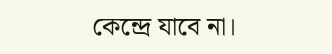কেন্দ্রে যাবে না।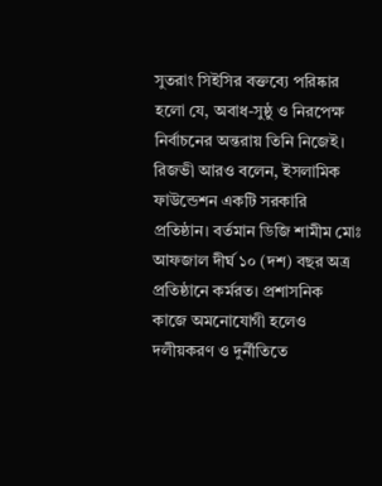সুতরাং সিইসির বক্তব্যে পরিষ্কার হলো যে, অবাধ-সুষ্ঠু ও নিরপেক্ষ নির্বাচনের অন্তরায় তিনি নিজেই।
রিজভী আরও বলেন, ইসলামিক ফাউন্ডেশন একটি সরকারি প্রতিষ্ঠান। বর্তমান ডিজি শামীম মোঃ আফজাল দীর্ঘ ১০ (দশ) বছর অত্র প্রতিষ্ঠানে কর্মরত। প্রশাসনিক কাজে অমনোযোগী হলেও দলীয়করণ ও দুর্নীতিতে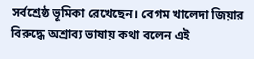সর্বশ্রেষ্ঠ ভূমিকা রেখেছেন। বেগম খালেদা জিয়ার বিরুদ্ধে অশ্রাব্য ভাষায় কথা বলেন এই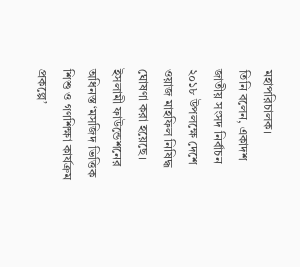মহাপরিচালক।
তিনি বলেন, একাদশ জাতীয় সংসদ নির্বাচন ২০১৮ উপলক্ষে দেশে ওয়াজ মাহফিল নিষিদ্ধ ঘোষণা করা হয়েছে। ইসলামী ফাউন্ডেশনের অধিনস্ত ‘মসজিদ ভিত্তিক শিশু ও গণশিক্ষা কার্যক্রম প্রকল্পে’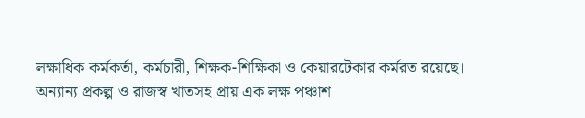লক্ষাধিক কর্মকর্তা, কর্মচারী, শিক্ষক-শিক্ষিকা ও কেয়ারটেকার কর্মরত রয়েছে। অন্যান্য প্রকল্প ও রাজস্ব খাতসহ প্রায় এক লক্ষ পঞ্চাশ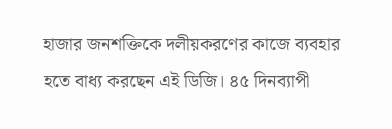হাজার জনশক্তিকে দলীয়করণের কাজে ব্যবহার হতে বাধ্য করছেন এই ডিজি। ৪৫ দিনব্যাপী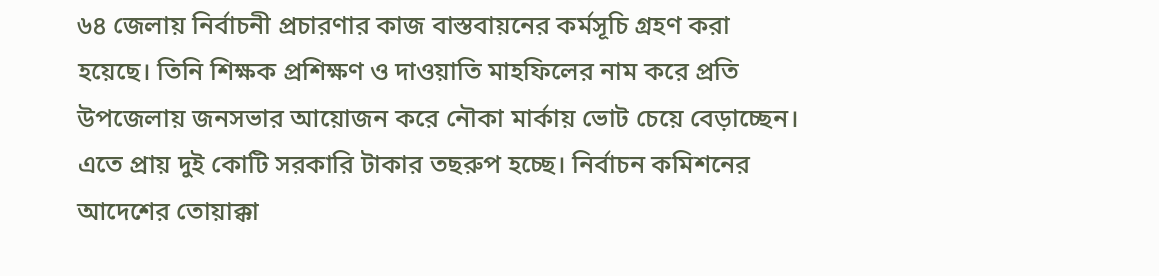৬৪ জেলায় নির্বাচনী প্রচারণার কাজ বাস্তবায়নের কর্মসূচি গ্রহণ করা হয়েছে। তিনি শিক্ষক প্রশিক্ষণ ও দাওয়াতি মাহফিলের নাম করে প্রতি উপজেলায় জনসভার আয়োজন করে নৌকা মার্কায় ভোট চেয়ে বেড়াচ্ছেন। এতে প্রায় দুই কোটি সরকারি টাকার তছরুপ হচ্ছে। নির্বাচন কমিশনের আদেশের তোয়াক্কা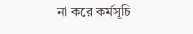না করে কর্মসূচি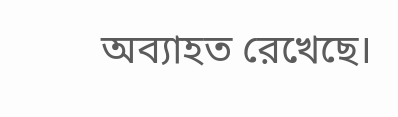অব্যাহত রেখেছে।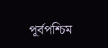পূর্বপশ্চিম